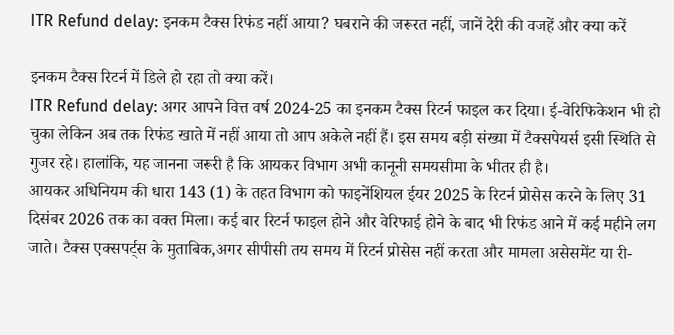ITR Refund delay: इनकम टैक्स रिफंड नहीं आया? घबराने की जरूरत नहीं, जानें देरी की वजहें और क्या करें

इनकम टैक्स रिटर्न में डिले हो रहा तो क्या करें।
ITR Refund delay: अगर आपने वित्त वर्ष 2024-25 का इनकम टैक्स रिटर्न फाइल कर दिया। ई-वेरिफिकेशन भी हो चुका लेकिन अब तक रिफंड खाते में नहीं आया तो आप अकेले नहीं हैं। इस समय बड़ी संख्या में टैक्सपेयर्स इसी स्थिति से गुजर रहे। हालांकि, यह जानना जरूरी है कि आयकर विभाग अभी कानूनी समयसीमा के भीतर ही है।
आयकर अधिनियम की धारा 143 (1) के तहत विभाग को फाइनेंशियल ईयर 2025 के रिटर्न प्रोसेस करने के लिए 31 दिसंबर 2026 तक का वक्त मिला। कई बार रिटर्न फाइल होने और वेरिफाई होने के बाद भी रिफंड आने में कई महीने लग जाते। टैक्स एक्सपर्ट्स के मुताबिक,अगर सीपीसी तय समय में रिटर्न प्रोसेस नहीं करता और मामला असेसमेंट या री-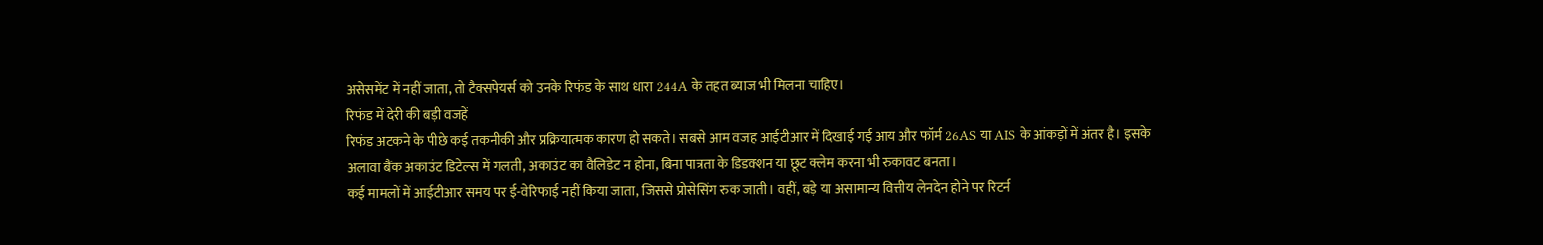असेसमेंट में नहीं जाता, तो टैक्सपेयर्स को उनके रिफंड के साथ धारा 244A के तहत ब्याज भी मिलना चाहिए।
रिफंड में देरी की बड़ी वजहें
रिफंड अटकने के पीछे कई तकनीकी और प्रक्रियात्मक कारण हो सकते। सबसे आम वजह आईटीआर में दिखाई गई आय और फॉर्म 26AS या AIS के आंकड़ों में अंतर है। इसके अलावा बैंक अकाउंट डिटेल्स में गलती, अकाउंट का वैलिडेट न होना, बिना पात्रता के डिडक्शन या छूट क्लेम करना भी रुकावट बनता।
कई मामलों में आईटीआर समय पर ई-वेरिफाई नहीं किया जाता, जिससे प्रोसेसिंग रुक जाती। वहीं, बड़े या असामान्य वित्तीय लेनदेन होने पर रिटर्न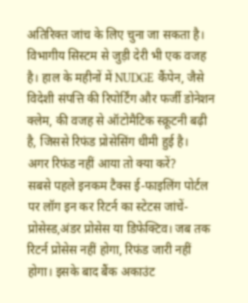अतिरिक्त जांच के लिए चुना जा सकता है। विभागीय सिस्टम से जुड़ी देरी भी एक वजह है। हाल के महीनों में NUDGE कैंपेन, जैसे विदेशी संपत्ति की रिपोर्टिंग और फर्जी डोनेशन क्लेम, की वजह से ऑटोमैटिक स्क्रूटनी बढ़ी है, जिससे रिफंड प्रोसेसिंग धीमी हुई है।
अगर रिफंड नहीं आया तो क्या करें?
सबसे पहले इनकम टैक्स ई-फाइलिंग पोर्टल पर लॉग इन कर रिटर्न का स्टेटस जांचें-प्रोसेस्ड,अंडर प्रोसेस या डिफेक्टिव। जब तक रिटर्न प्रोसेस नहीं होगा, रिफंड जारी नहीं होगा। इसके बाद बैंक अकाउंट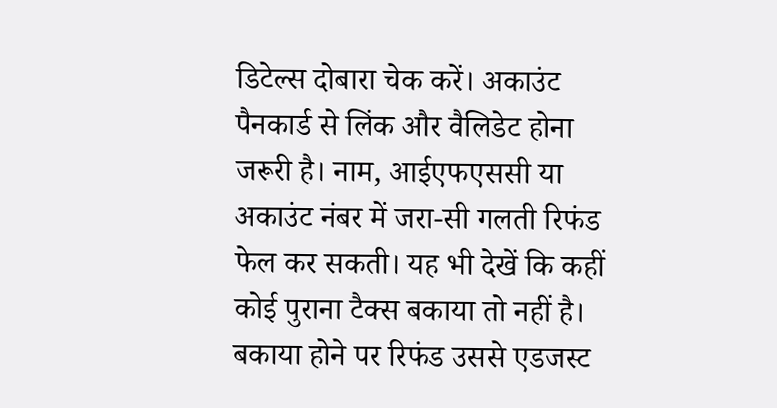डिटेल्स दोबारा चेक करें। अकाउंट पैनकार्ड से लिंक और वैलिडेट होना जरूरी है। नाम, आईएफएससी या अकाउंट नंबर में जरा-सी गलती रिफंड फेल कर सकती। यह भी देखें कि कहीं कोई पुराना टैक्स बकाया तो नहीं है। बकाया होने पर रिफंड उससे एडजस्ट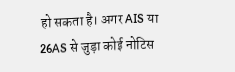हो सकता है। अगर AIS या 26AS से जुड़ा कोई नोटिस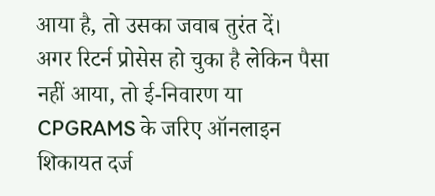आया है, तो उसका जवाब तुरंत दें।
अगर रिटर्न प्रोसेस हो चुका है लेकिन पैसा नहीं आया, तो ई-निवारण या CPGRAMS के जरिए ऑनलाइन शिकायत दर्ज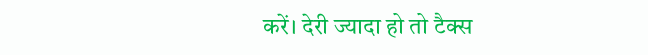करें। देरी ज्यादा हो तो टैक्स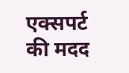एक्सपर्ट की मदद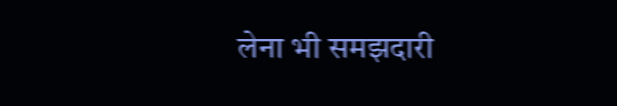लेना भी समझदारी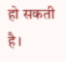हो सकती है।